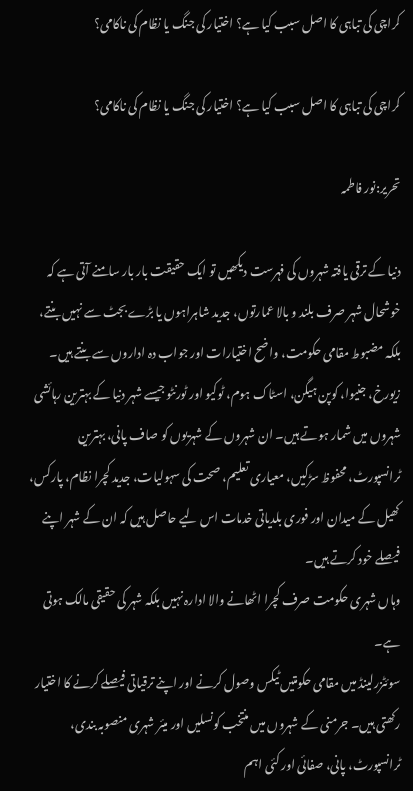کراچی کی تباہی کا اصل سبب کیا ہے؟ اختیار کی جنگ یا نظام کی ناکامی؟

کراچی کی تباہی کا اصل سبب کیا ہے؟ اختیار کی جنگ یا نظام کی ناکامی؟

تحریر:نور فاطمہ

دنیا کے ترقی یافتہ شہروں کی فہرست دیکھیں تو ایک حقیقت بار بار سامنے آتی ہے کہ خوشحال شہر صرف بلند و بالا عمارتوں، جدید شاہراہوں یا بڑے بجٹ سے نہیں بنتے، بلکہ مضبوط مقامی حکومت، واضح اختیارات اور جواب دہ اداروں سے بنتے ہیں۔
زیورخ، جنیوا، کوپن ہیگن، اسٹاک ہوم، ٹوکیو اور ٹورنٹو جیسے شہر دنیا کے بہترین رہائشی شہروں میں شمار ہوتے ہیں۔ ان شہروں کے شہریوں کو صاف پانی، بہترین ٹرانسپورٹ، محفوظ سڑکیں، معیاری تعلیم، صحت کی سہولیات، جدید کچرا نظام، پارکس، کھیل کے میدان اور فوری بلدیاتی خدمات اس لیے حاصل ہیں کہ ان کے شہر اپنے فیصلے خود کرتے ہیں۔
وہاں شہری حکومت صرف کچرا اٹھانے والا ادارہ نہیں بلکہ شہر کی حقیقی مالک ہوتی ہے۔
سوئٹزرلینڈ میں مقامی حکومتیں ٹیکس وصول کرنے اور اپنے ترقیاتی فیصلے کرنے کا اختیار رکھتی ہیں۔ جرمنی کے شہروں میں منتخب کونسلیں اور میئر شہری منصوبہ بندی، ٹرانسپورٹ، پانی، صفائی اور کئی اہم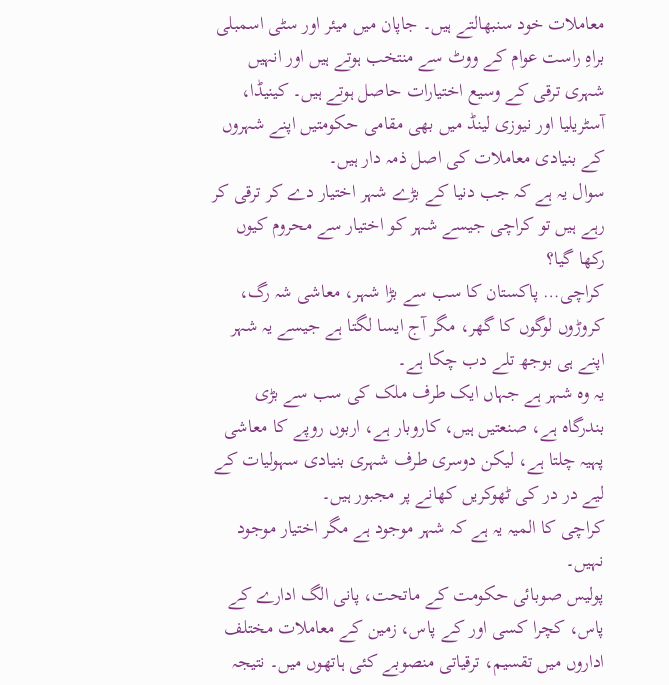معاملات خود سنبھالتے ہیں۔ جاپان میں میئر اور سٹی اسمبلی براہِ راست عوام کے ووٹ سے منتخب ہوتے ہیں اور انہیں شہری ترقی کے وسیع اختیارات حاصل ہوتے ہیں۔ کینیڈا، آسٹریلیا اور نیوزی لینڈ میں بھی مقامی حکومتیں اپنے شہروں کے بنیادی معاملات کی اصل ذمہ دار ہیں۔
سوال یہ ہے کہ جب دنیا کے بڑے شہر اختیار دے کر ترقی کر رہے ہیں تو کراچی جیسے شہر کو اختیار سے محروم کیوں رکھا گیا؟
کراچی… پاکستان کا سب سے بڑا شہر، معاشی شہ رگ، کروڑوں لوگوں کا گھر، مگر آج ایسا لگتا ہے جیسے یہ شہر اپنے ہی بوجھ تلے دب چکا ہے۔
یہ وہ شہر ہے جہاں ایک طرف ملک کی سب سے بڑی بندرگاہ ہے، صنعتیں ہیں، کاروبار ہے، اربوں روپے کا معاشی پہیہ چلتا ہے، لیکن دوسری طرف شہری بنیادی سہولیات کے لیے در در کی ٹھوکریں کھانے پر مجبور ہیں۔
کراچی کا المیہ یہ ہے کہ شہر موجود ہے مگر اختیار موجود نہیں۔
پولیس صوبائی حکومت کے ماتحت، پانی الگ ادارے کے پاس، کچرا کسی اور کے پاس، زمین کے معاملات مختلف اداروں میں تقسیم، ترقیاتی منصوبے کئی ہاتھوں میں۔ نتیجہ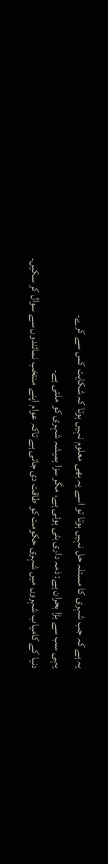یہ ہے کہ جب شہری کا مسئلہ حل نہیں ہوتا تو اسے یہ بھی معلوم نہیں ہوتا کہ شکایت کس سے کرے۔
یہی سب سے بڑا بحران ہے: ذمہ داری بٹی ہوئی ہے، مگر سزا ہمیشہ شہری کو ملتی ہے۔
دنیا کے کامیاب شہروں میں شہری حکومت کو طاقت دی جاتی ہے تاکہ عوام اپنے منتخب نمائندوں سے سوال کر سکیں۔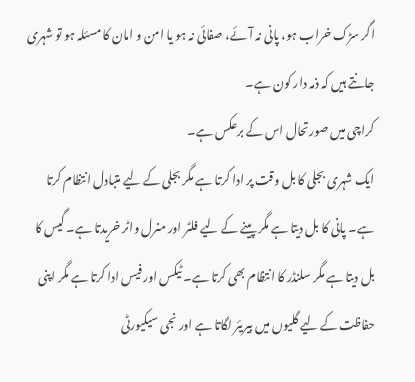اگر سڑک خراب ہو، پانی نہ آئے، صفائی نہ ہو یا امن و امان کا مسئلہ ہو تو شہری جانتے ہیں کہ ذمہ دار کون ہے۔
کراچی میں صورتحال اس کے برعکس ہے۔
ایک شہری بجلی کا بل وقت پر ادا کرتا ہے مگر بجلی کے لیے متبادل انتظام کرتا ہے۔ پانی کا بل دیتا ہے مگر پینے کے لیے فلٹر اور منرل واٹر خریدتا ہے۔ گیس کا بل دیتا ہے مگر سلنڈر کا انتظام بھی کرتا ہے۔ ٹیکس اور فیس ادا کرتا ہے مگر اپنی حفاظت کے لیے گلیوں میں بیریئر لگاتا ہے اور نجی سیکیورٹی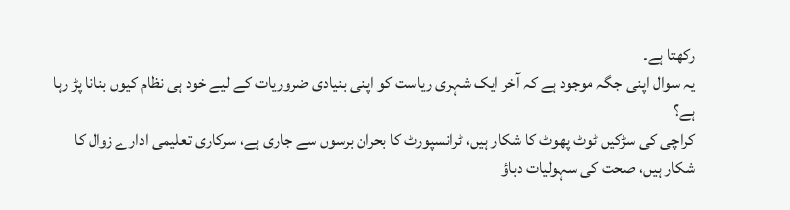رکھتا ہے۔
یہ سوال اپنی جگہ موجود ہے کہ آخر ایک شہری ریاست کو اپنی بنیادی ضروریات کے لیے خود ہی نظام کیوں بنانا پڑ رہا ہے؟
کراچی کی سڑکیں ٹوٹ پھوٹ کا شکار ہیں، ٹرانسپورٹ کا بحران برسوں سے جاری ہے، سرکاری تعلیمی ادارے زوال کا شکار ہیں، صحت کی سہولیات دباؤ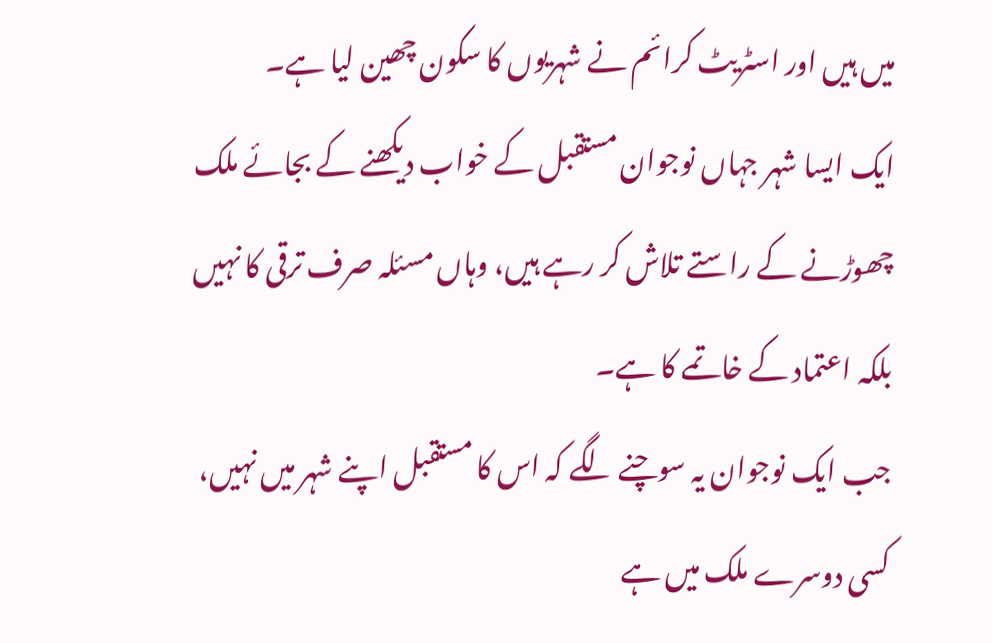میں ہیں اور اسٹریٹ کرائم نے شہریوں کا سکون چھین لیا ہے۔
ایک ایسا شہر جہاں نوجوان مستقبل کے خواب دیکھنے کے بجائے ملک چھوڑنے کے راستے تلاش کر رہے ہیں، وہاں مسئلہ صرف ترقی کا نہیں بلکہ اعتماد کے خاتمے کا ہے۔
جب ایک نوجوان یہ سوچنے لگے کہ اس کا مستقبل اپنے شہر میں نہیں، کسی دوسرے ملک میں ہے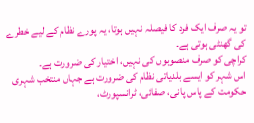تو یہ صرف ایک فرد کا فیصلہ نہیں ہوتا، یہ پورے نظام کے لیے خطرے کی گھنٹی ہوتی ہے۔
کراچی کو صرف منصوبوں کی نہیں، اختیار کی ضرورت ہے۔
اس شہر کو ایسے بلدیاتی نظام کی ضرورت ہے جہاں منتخب شہری حکومت کے پاس پانی، صفائی، ٹرانسپورٹ،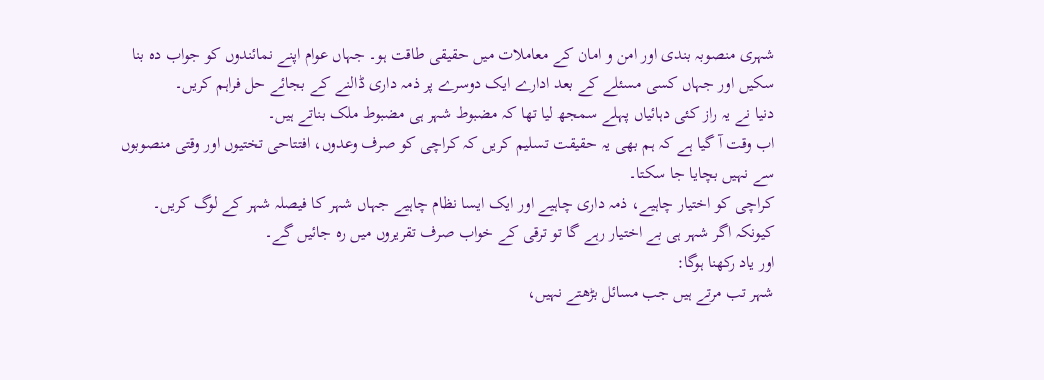شہری منصوبہ بندی اور امن و امان کے معاملات میں حقیقی طاقت ہو۔ جہاں عوام اپنے نمائندوں کو جواب دہ بنا سکیں اور جہاں کسی مسئلے کے بعد ادارے ایک دوسرے پر ذمہ داری ڈالنے کے بجائے حل فراہم کریں۔
دنیا نے یہ راز کئی دہائیاں پہلے سمجھ لیا تھا کہ مضبوط شہر ہی مضبوط ملک بناتے ہیں۔
اب وقت آ گیا ہے کہ ہم بھی یہ حقیقت تسلیم کریں کہ کراچی کو صرف وعدوں، افتتاحی تختیوں اور وقتی منصوبوں سے نہیں بچایا جا سکتا۔
کراچی کو اختیار چاہیے، ذمہ داری چاہیے اور ایک ایسا نظام چاہیے جہاں شہر کا فیصلہ شہر کے لوگ کریں۔
کیونکہ اگر شہر ہی بے اختیار رہے گا تو ترقی کے خواب صرف تقریروں میں رہ جائیں گے۔
اور یاد رکھنا ہوگا:
شہر تب مرتے ہیں جب مسائل بڑھتے نہیں،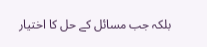بلکہ جب مسائل کے حل کا اختیار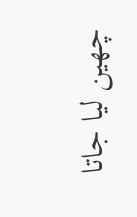چھین لیا جاتا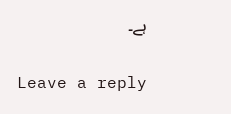ہے۔

Leave a reply